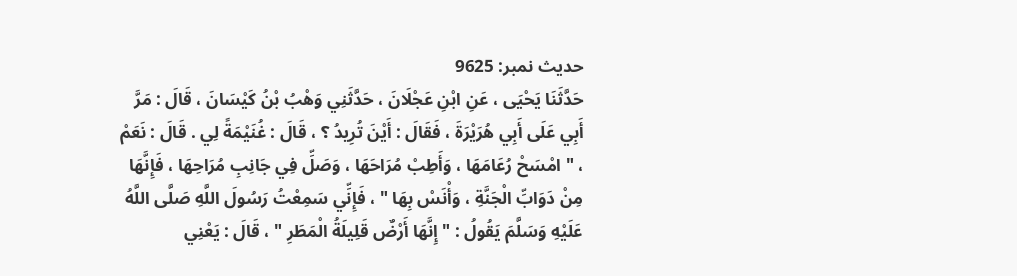حدیث نمبر: 9625
حَدَّثَنَا يَحْيَى ، عَنِ ابْنِ عَجْلَانَ ، حَدَّثَنِي وَهْبُ بْنُ كَيْسَانَ ، قَالَ : مَرَّ أَبِي عَلَى أَبِي هُرَيْرَةَ ، فَقَالَ : أَيْنَ تُرِيدُ ؟ ، قَالَ : غُنَيْمَةً لِي . قَالَ : نَعَمْ ، " امْسَحْ رُعَامَهَا ، وَأَطِبْ مُرَاحَهَا ، وَصَلِّ فِي جَانِبِ مُرَاحِهَا ، فَإِنَّهَا مِنْ دَوَابِّ الْجَنَّةِ ، وَأْنَسْ بِهَا " ، فَإِنِّي سَمِعْتُ رَسُولَ اللَّهِ صَلَّى اللَّهُ عَلَيْهِ وَسَلَّمَ يَقُولُ : " إِنَّهَا أَرْضٌ قَلِيلَةُ الْمَطَرِ " ، قَالَ : يَعْنِي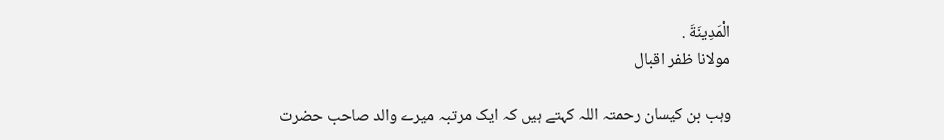الْمَدِينَةَ .
مولانا ظفر اقبال

وہب بن کیسان رحمتہ اللہ کہتے ہیں کہ ایک مرتبہ میرے والد صاحب حضرت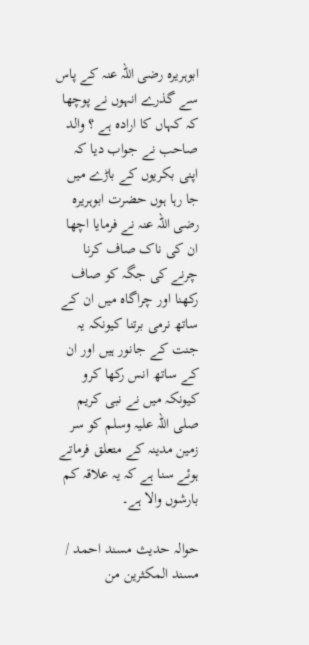ابوہریرہ رضی اللہ عنہ کے پاس سے گذرے انہوں نے پوچھا کہ کہاں کا ارادہ ہے ؟ والد صاحب نے جواب دیا کہ اپنی بکریوں کے باڑے میں جا رہا ہوں حضرت ابوہریرہ رضی اللہ عنہ نے فرمایا اچھا ان کی ناک صاف کرنا چرنے کی جگہ کو صاف رکھنا اور چراگاہ میں ان کے ساتھ نرمی برتنا کیونکہ یہ جنت کے جانور ہیں اور ان کے ساتھ انس رکھا کرو کیونکہ میں نے نبی کریم صلی اللہ علیہ وسلم کو سر زمین مدینہ کے متعلق فرماتے ہوئے سنا ہے کہ یہ علاقہ کم بارشوں والا ہے۔

حوالہ حدیث مسند احمد / مسند المكثرين من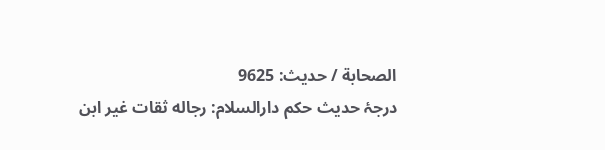الصحابة / حدیث: 9625
درجۂ حدیث حکم دارالسلام: رجاله ثقات غير ابن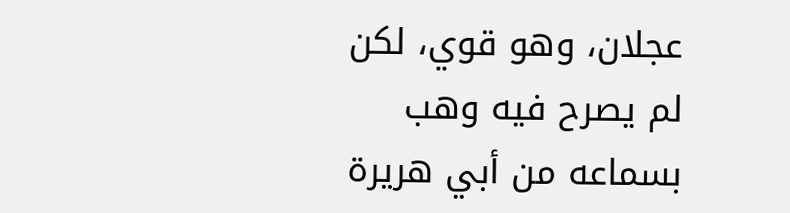عجلان، وهو قوي، لكن لم يصرح فيه وهب بسماعه من أبي هريرة